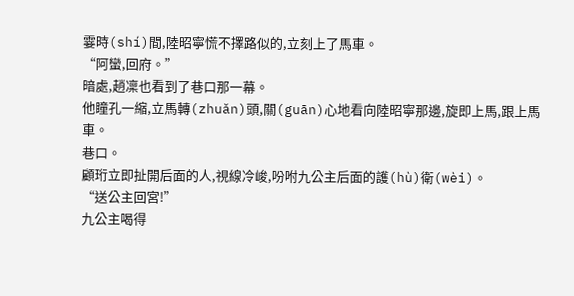霎時(shí)間,陸昭寧慌不擇路似的,立刻上了馬車。
“阿蠻,回府。”
暗處,趙凜也看到了巷口那一幕。
他瞳孔一縮,立馬轉(zhuǎn)頭,關(guān)心地看向陸昭寧那邊,旋即上馬,跟上馬車。
巷口。
顧珩立即扯開后面的人,視線冷峻,吩咐九公主后面的護(hù)衛(wèi)。
“送公主回宮!”
九公主喝得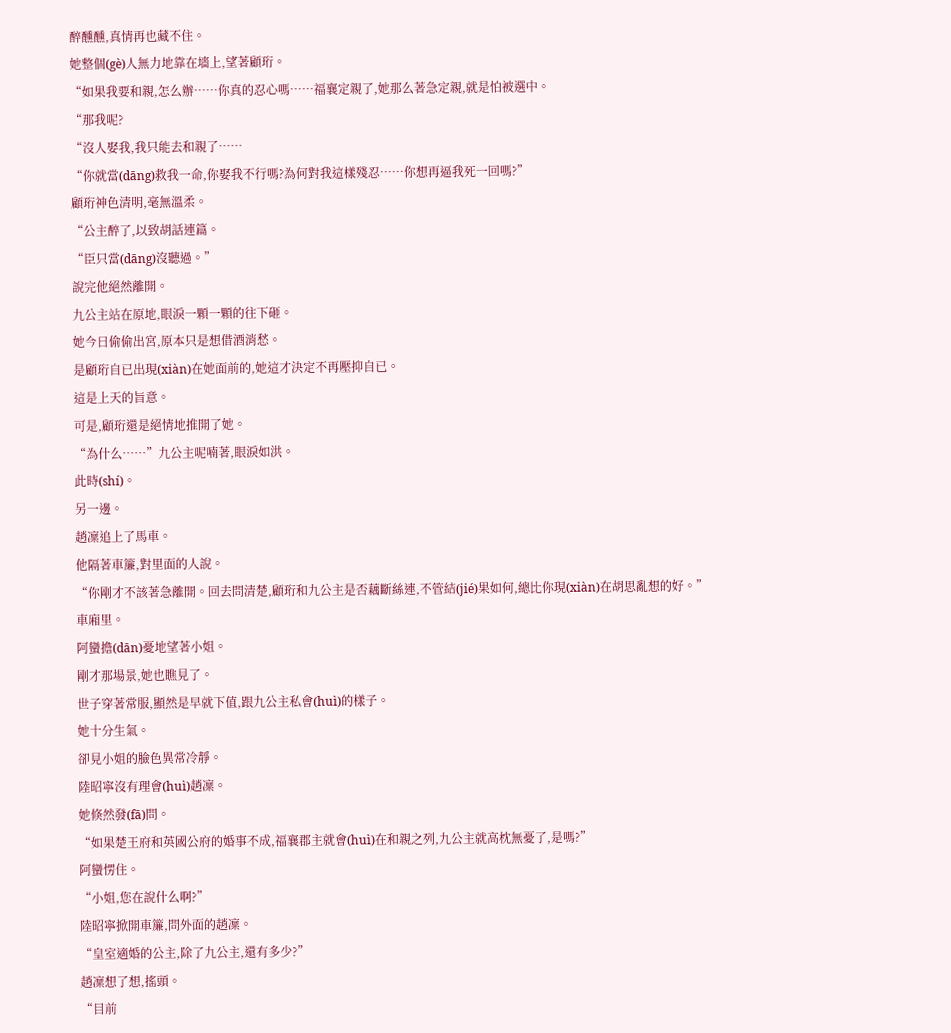醉醺醺,真情再也藏不住。
她整個(gè)人無力地靠在墻上,望著顧珩。
“如果我要和親,怎么辦……你真的忍心嗎……福襄定親了,她那么著急定親,就是怕被選中。
“那我呢?
“沒人娶我,我只能去和親了……
“你就當(dāng)救我一命,你娶我不行嗎?為何對我這樣殘忍……你想再逼我死一回嗎?”
顧珩神色清明,毫無溫柔。
“公主醉了,以致胡話連篇。
“臣只當(dāng)沒聽過。”
說完他絕然離開。
九公主站在原地,眼淚一顆一顆的往下砸。
她今日偷偷出宮,原本只是想借酒消愁。
是顧珩自已出現(xiàn)在她面前的,她這才決定不再壓抑自已。
這是上天的旨意。
可是,顧珩還是絕情地推開了她。
“為什么……”九公主呢喃著,眼淚如洪。
此時(shí)。
另一邊。
趙凜追上了馬車。
他隔著車簾,對里面的人說。
“你剛才不該著急離開。回去問清楚,顧珩和九公主是否藕斷絲連,不管結(jié)果如何,總比你現(xiàn)在胡思亂想的好。”
車廂里。
阿蠻擔(dān)憂地望著小姐。
剛才那場景,她也瞧見了。
世子穿著常服,顯然是早就下值,跟九公主私會(huì)的樣子。
她十分生氣。
卻見小姐的臉色異常冷靜。
陸昭寧沒有理會(huì)趙凜。
她倏然發(fā)問。
“如果楚王府和英國公府的婚事不成,福襄郡主就會(huì)在和親之列,九公主就高枕無憂了,是嗎?”
阿蠻愣住。
“小姐,您在說什么啊?”
陸昭寧掀開車簾,問外面的趙凜。
“皇室適婚的公主,除了九公主,還有多少?”
趙凜想了想,搖頭。
“目前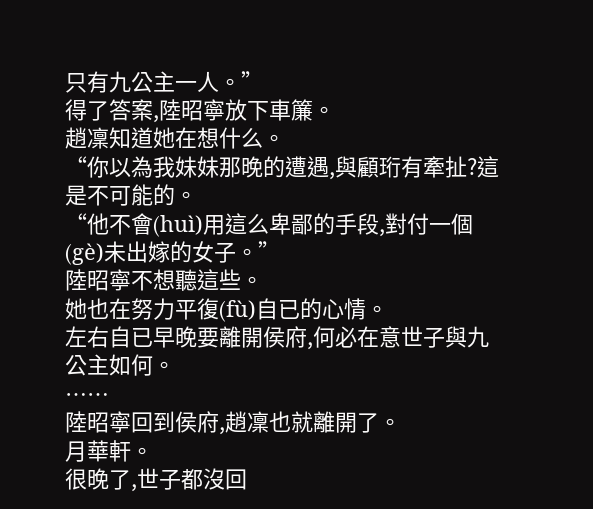只有九公主一人。”
得了答案,陸昭寧放下車簾。
趙凜知道她在想什么。
“你以為我妹妹那晚的遭遇,與顧珩有牽扯?這是不可能的。
“他不會(huì)用這么卑鄙的手段,對付一個(gè)未出嫁的女子。”
陸昭寧不想聽這些。
她也在努力平復(fù)自已的心情。
左右自已早晚要離開侯府,何必在意世子與九公主如何。
……
陸昭寧回到侯府,趙凜也就離開了。
月華軒。
很晚了,世子都沒回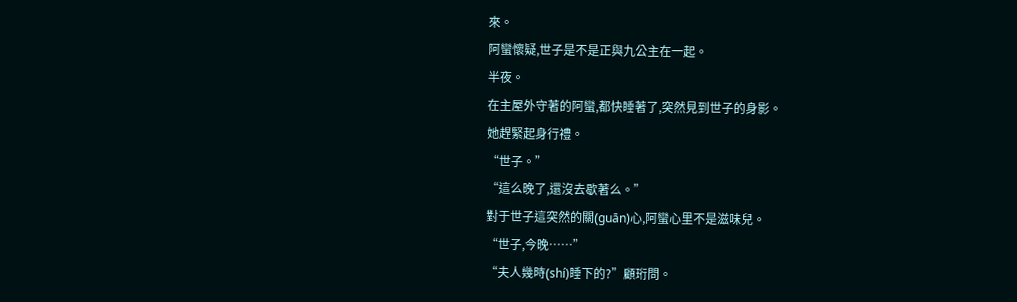來。
阿蠻懷疑,世子是不是正與九公主在一起。
半夜。
在主屋外守著的阿蠻,都快睡著了,突然見到世子的身影。
她趕緊起身行禮。
“世子。”
“這么晚了,還沒去歇著么。”
對于世子這突然的關(guān)心,阿蠻心里不是滋味兒。
“世子,今晚……”
“夫人幾時(shí)睡下的?”顧珩問。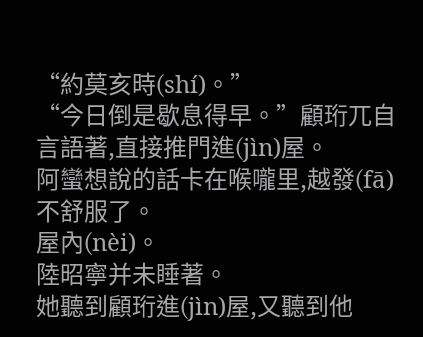“約莫亥時(shí)。”
“今日倒是歇息得早。”顧珩兀自言語著,直接推門進(jìn)屋。
阿蠻想說的話卡在喉嚨里,越發(fā)不舒服了。
屋內(nèi)。
陸昭寧并未睡著。
她聽到顧珩進(jìn)屋,又聽到他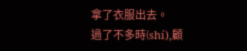拿了衣服出去。
過了不多時(shí),顧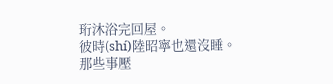珩沐浴完回屋。
彼時(shí)陸昭寧也還沒睡。
那些事壓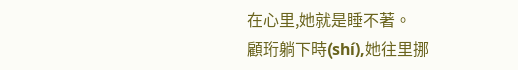在心里,她就是睡不著。
顧珩躺下時(shí),她往里挪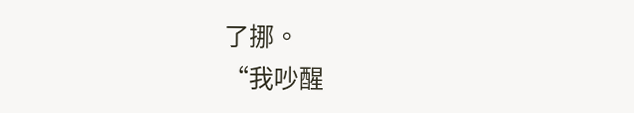了挪。
“我吵醒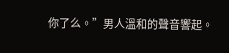你了么。”男人溫和的聲音響起。